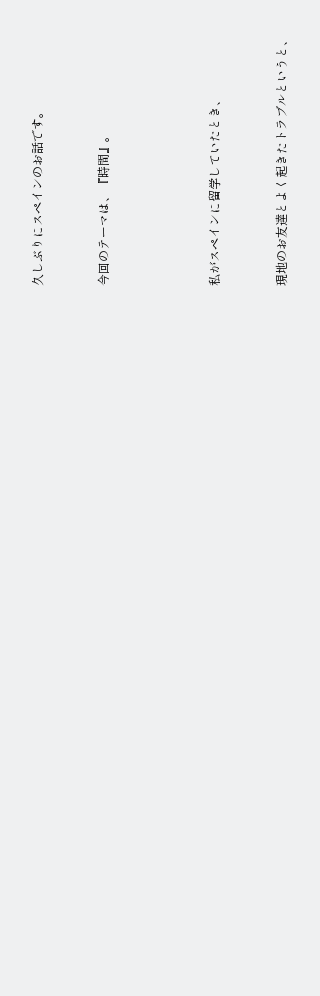久しぶりにスペインのお話です。


今回のテーマは、『時間』。




私がスペインに留学していたとき、


現地のお友達とよく起きたトラブルというと、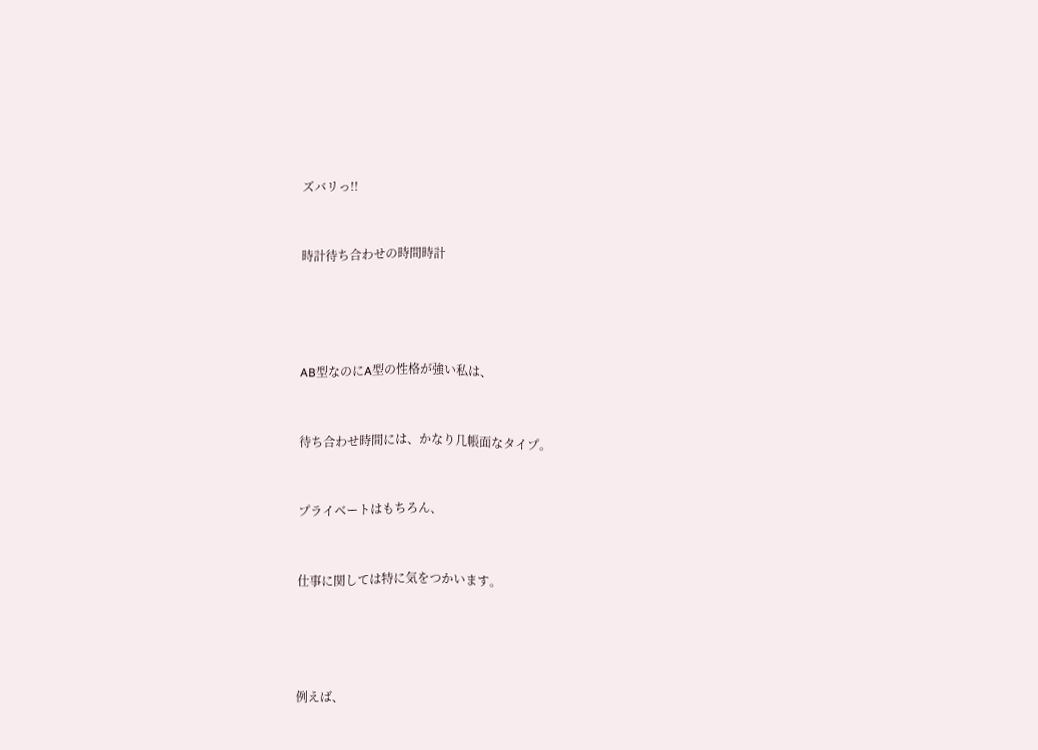ズバリっ!!


時計待ち合わせの時間時計




AB型なのにA型の性格が強い私は、


待ち合わせ時間には、かなり几帳面なタイプ。


プライベートはもちろん、


仕事に関しては特に気をつかいます。




例えば、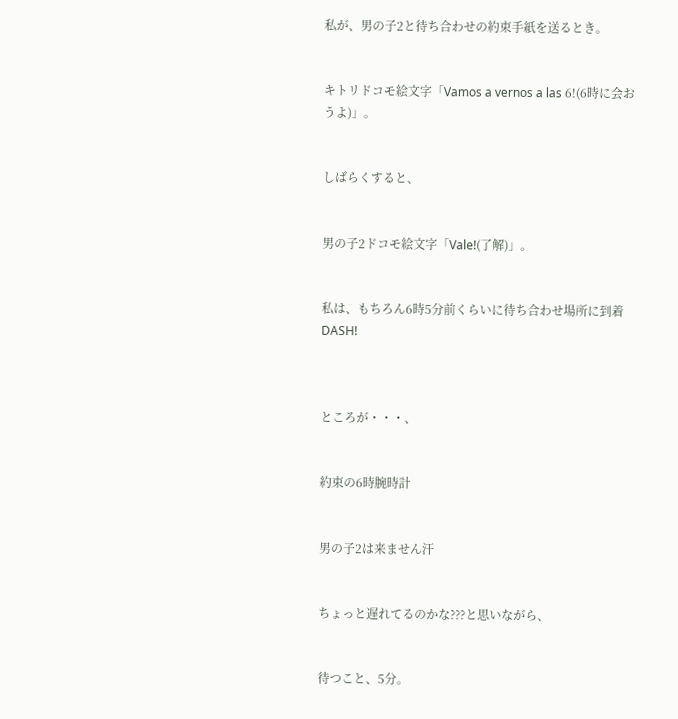私が、男の子2と待ち合わせの約束手紙を送るとき。


キトリドコモ絵文字「Vamos a vernos a las 6!(6時に会おうよ)」。


しばらくすると、


男の子2ドコモ絵文字「Vale!(了解)」。


私は、もちろん6時5分前くらいに待ち合わせ場所に到着DASH!



ところが・・・、


約束の6時腕時計


男の子2は来ません汗


ちょっと遅れてるのかな???と思いながら、


待つこと、5分。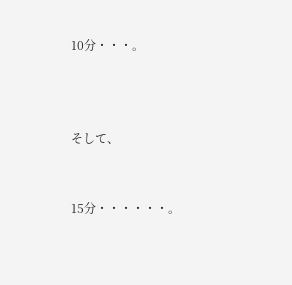10分・・・。



そして、


15分・・・・・・。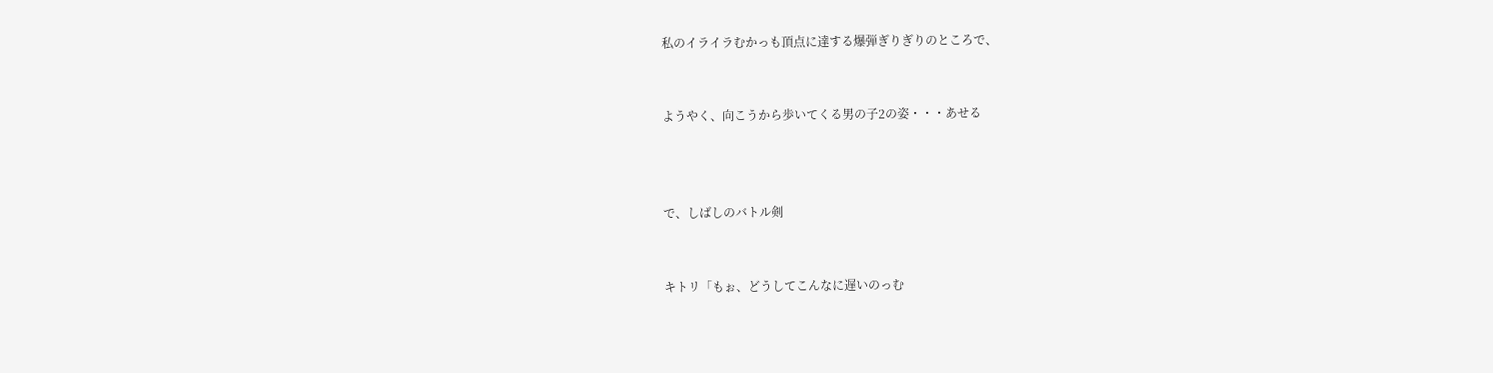私のイライラむかっも頂点に達する爆弾ぎりぎりのところで、


ようやく、向こうから歩いてくる男の子2の姿・・・あせる



で、しばしのバトル剣


キトリ「もぉ、どうしてこんなに遅いのっむ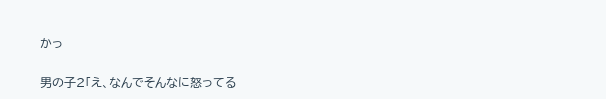かっ


男の子2「え、なんでそんなに怒ってる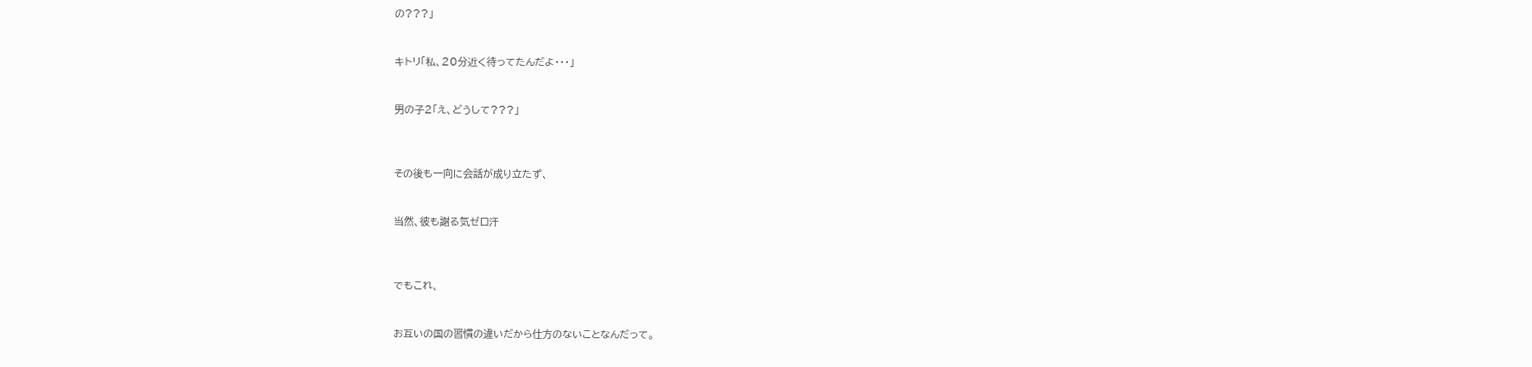の???」


キトリ「私、20分近く待ってたんだよ・・・」


男の子2「え、どうして???」



その後も一向に会話が成り立たず、


当然、彼も謝る気ゼロ汗



でもこれ、


お互いの国の習慣の違いだから仕方のないことなんだって。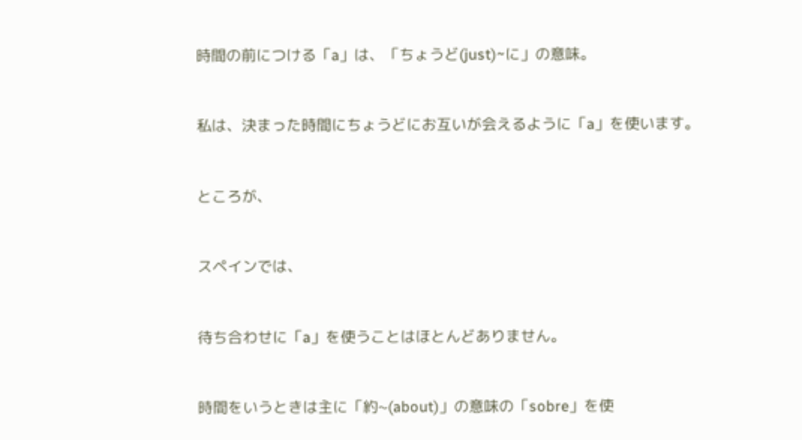時間の前につける「a」は、「ちょうど(just)~に」の意味。


私は、決まった時間にちょうどにお互いが会えるように「a」を使います。


ところが、


スペインでは、


待ち合わせに「a」を使うことはほとんどありません。


時間をいうときは主に「約~(about)」の意味の「sobre」を使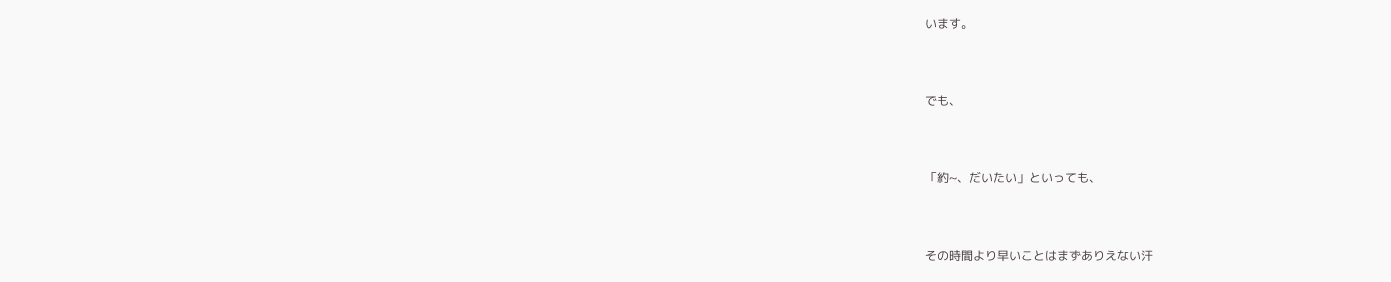います。


でも、


「約~、だいたい」といっても、


その時間より早いことはまずありえない汗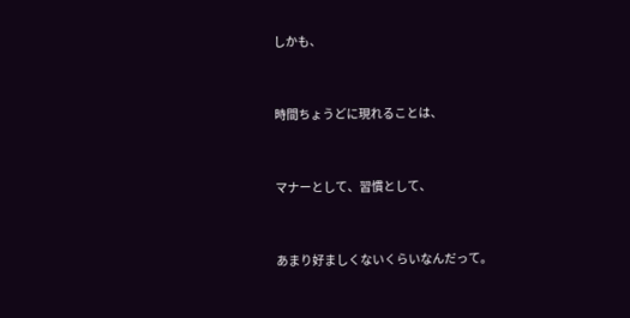しかも、


時間ちょうどに現れることは、


マナーとして、習慣として、


あまり好ましくないくらいなんだって。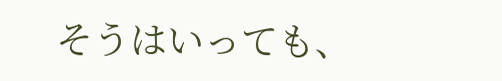そうはいっても、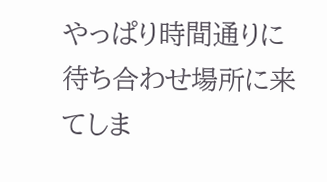やっぱり時間通りに待ち合わせ場所に来てしま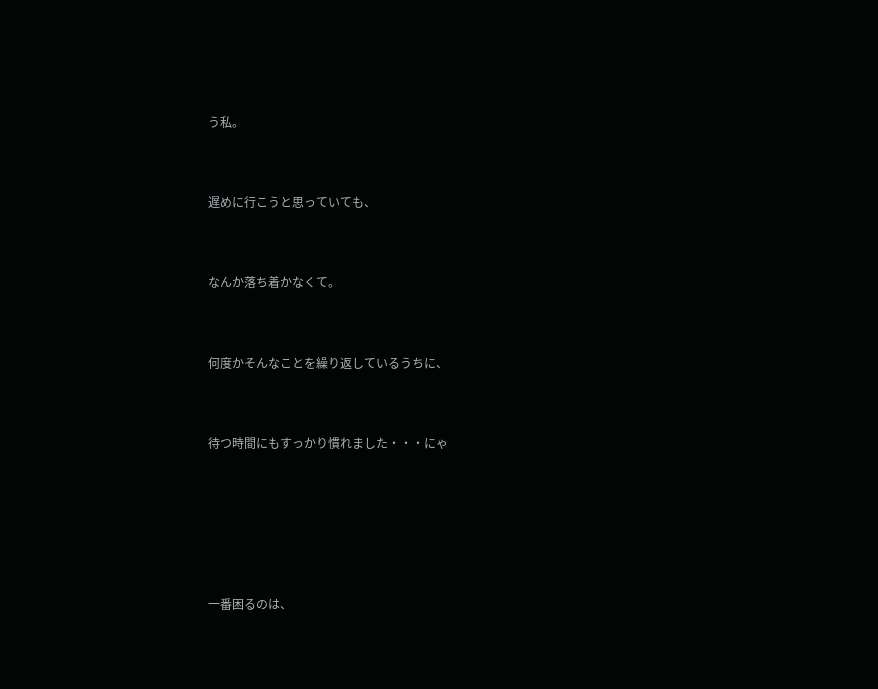う私。


遅めに行こうと思っていても、


なんか落ち着かなくて。


何度かそんなことを繰り返しているうちに、


待つ時間にもすっかり慣れました・・・にゃ





一番困るのは、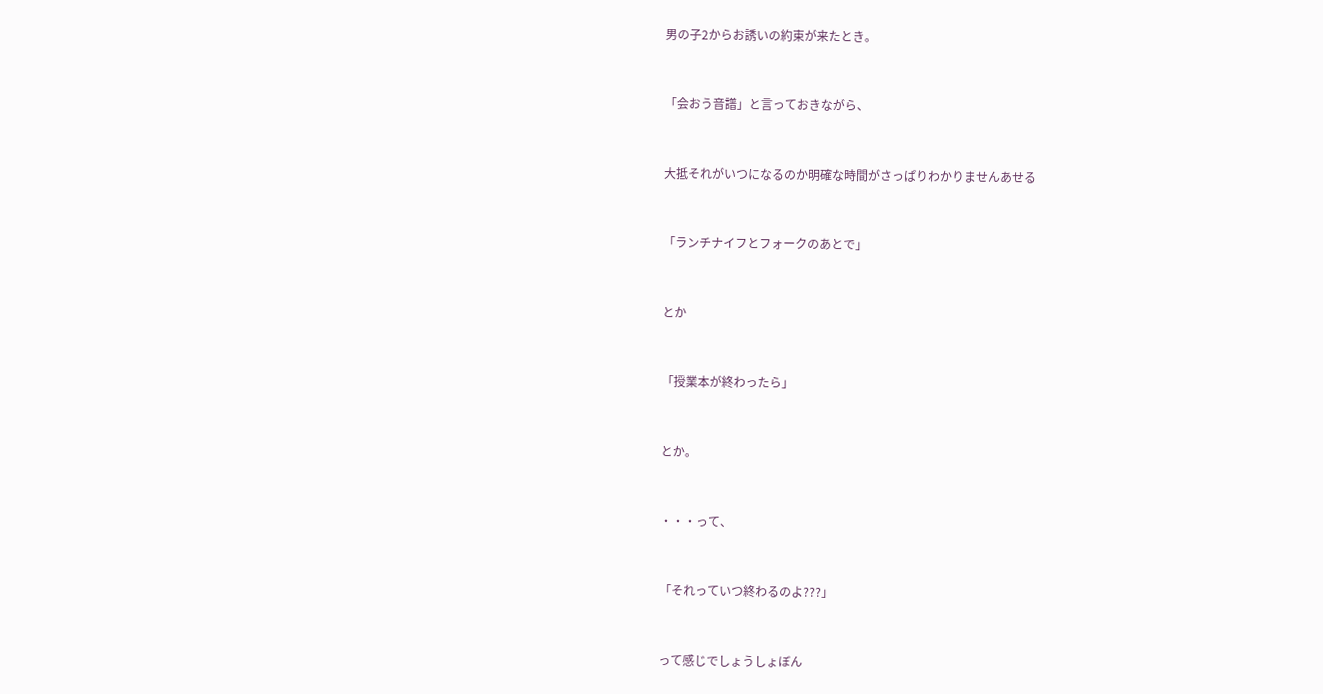男の子2からお誘いの約束が来たとき。


「会おう音譜」と言っておきながら、


大抵それがいつになるのか明確な時間がさっぱりわかりませんあせる


「ランチナイフとフォークのあとで」


とか


「授業本が終わったら」


とか。


・・・って、


「それっていつ終わるのよ???」


って感じでしょうしょぼん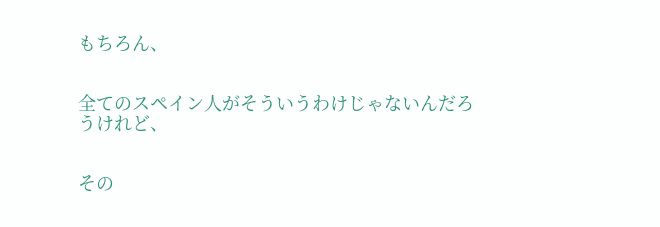もちろん、


全てのスペイン人がそういうわけじゃないんだろうけれど、


その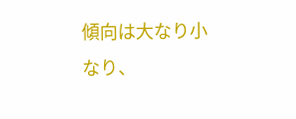傾向は大なり小なり、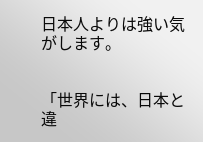日本人よりは強い気がします。


「世界には、日本と違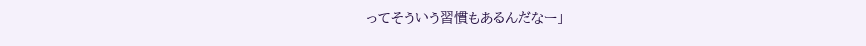ってそういう習慣もあるんだなー」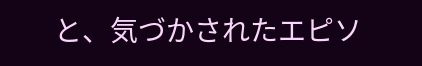と、気づかされたエピソ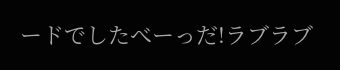ードでしたべーっだ!ラブラブ